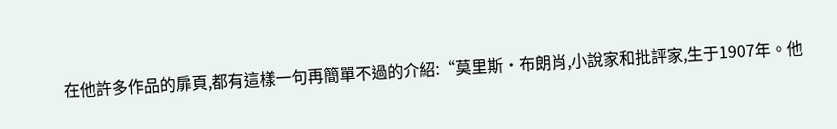在他許多作品的扉頁,都有這樣一句再簡單不過的介紹:“莫里斯·布朗肖,小說家和批評家,生于1907年。他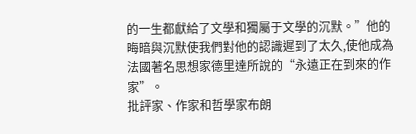的一生都獻給了文學和獨屬于文學的沉默。”他的晦暗與沉默使我們對他的認識遲到了太久,使他成為法國著名思想家德里達所說的“永遠正在到來的作家”。
批評家、作家和哲學家布朗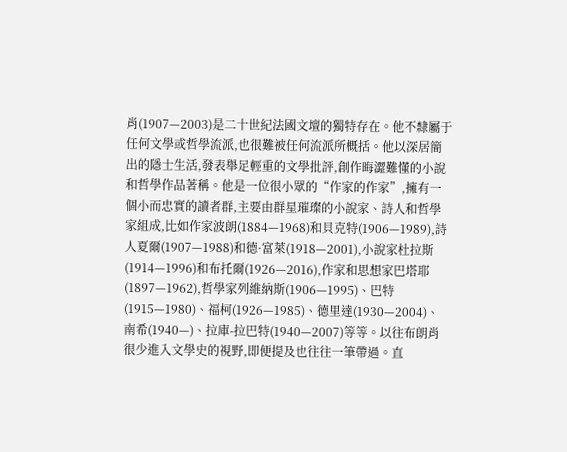肖(1907—2003)是二十世紀法國文壇的獨特存在。他不隸屬于任何文學或哲學流派,也很難被任何流派所概括。他以深居簡出的隱士生活,發表舉足輕重的文學批評,創作晦澀難懂的小說和哲學作品著稱。他是一位很小眾的“作家的作家”,擁有一個小而忠實的讀者群,主要由群星璀璨的小說家、詩人和哲學家組成,比如作家波朗(1884—1968)和貝克特(1906—1989),詩人夏爾(1907—1988)和德·富萊(1918—2001),小說家杜拉斯(1914—1996)和布托爾(1926—2016),作家和思想家巴塔耶(1897—1962),哲學家列維納斯(1906—1995)、巴特(1915—1980)、福柯(1926—1985)、德里達(1930—2004)、南希(1940—)、拉庫-拉巴特(1940—2007)等等。以往布朗肖很少進入文學史的視野,即便提及也往往一筆帶過。直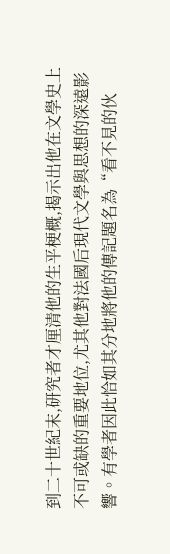到二十世紀末,研究者才厘清他的生平梗概,揭示出他在文學史上不可或缺的重要地位,尤其他對法國后現代文學與思想的深遠影響。有學者因此恰如其分地將他的傳記題名為“看不見的伙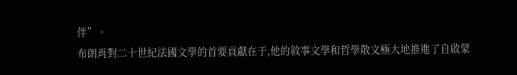伴”。
布朗肖對二十世紀法國文學的首要貢獻在于,他的敘事文學和哲學散文極大地推進了自啟蒙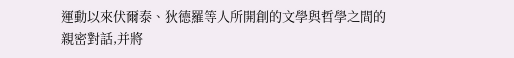運動以來伏爾泰、狄德羅等人所開創的文學與哲學之間的親密對話,并將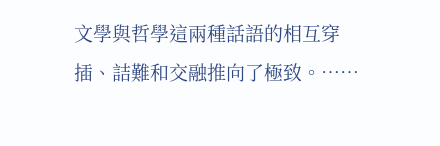文學與哲學這兩種話語的相互穿插、詰難和交融推向了極致。……